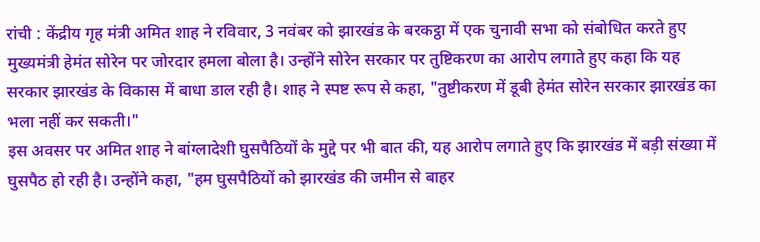रांची : केंद्रीय गृह मंत्री अमित शाह ने रविवार, 3 नवंबर को झारखंड के बरकट्ठा में एक चुनावी सभा को संबोधित करते हुए मुख्यमंत्री हेमंत सोरेन पर जोरदार हमला बोला है। उन्होंने सोरेन सरकार पर तुष्टिकरण का आरोप लगाते हुए कहा कि यह सरकार झारखंड के विकास में बाधा डाल रही है। शाह ने स्पष्ट रूप से कहा, "तुष्टीकरण में डूबी हेमंत सोरेन सरकार झारखंड का भला नहीं कर सकती।"
इस अवसर पर अमित शाह ने बांग्लादेशी घुसपैठियों के मुद्दे पर भी बात की, यह आरोप लगाते हुए कि झारखंड में बड़ी संख्या में घुसपैठ हो रही है। उन्होंने कहा, "हम घुसपैठियों को झारखंड की जमीन से बाहर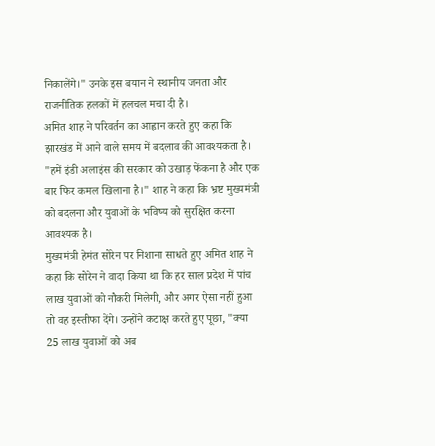निकालेंगे।" उनके इस बयान ने स्थानीय जनता और राजनीतिक हलकों में हलचल मचा दी है।
अमित शाह ने परिवर्तन का आह्वान करते हुए कहा कि झारखंड में आने वाले समय में बदलाव की आवश्यकता है। "हमें इंडी अलाइंस की सरकार को उखाड़ फेंकना है और एक बार फिर कमल खिलाना है।" शाह ने कहा कि भ्रष्ट मुख्यमंत्री को बदलना और युवाओं के भविष्य को सुरक्षित करना आवश्यक है।
मुख्यमंत्री हेमंत सोरेन पर निशाना साधते हुए अमित शाह ने कहा कि सोरेन ने वादा किया था कि हर साल प्रदेश में पांच लाख युवाओं को नौकरी मिलेगी, और अगर ऐसा नहीं हुआ तो वह इस्तीफा देंगे। उन्होंने कटाक्ष करते हुए पूछा, "क्या 25 लाख युवाओं को अब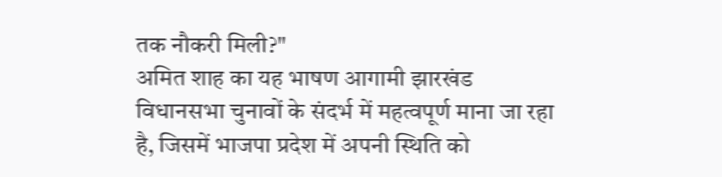तक नौकरी मिली?"
अमित शाह का यह भाषण आगामी झारखंड विधानसभा चुनावों के संदर्भ में महत्वपूर्ण माना जा रहा है, जिसमें भाजपा प्रदेश में अपनी स्थिति को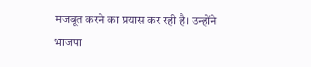मजबूत करने का प्रयास कर रही है। उन्होंने भाजपा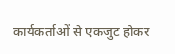कार्यकर्ताओं से एकजुट होकर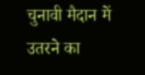चुनावी मैदान में उतरने का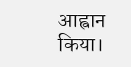आह्वान किया।